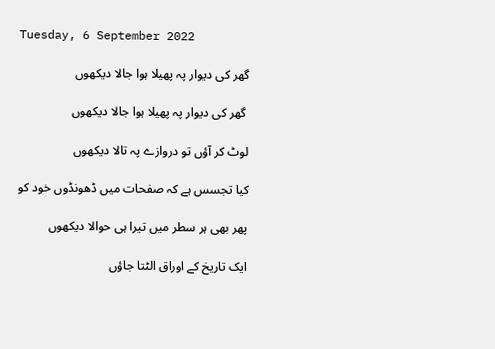Tuesday, 6 September 2022

گھر کی دیوار پہ پھیلا ہوا جالا دیکھوں

 گھر کی دیوار پہ پھیلا ہوا جالا دیکھوں

لوٹ کر آؤں تو دروازے پہ تالا دیکھوں

کیا تجسس ہے کہ صفحات میں ڈھونڈوں خود کو

پھر بھی ہر سطر میں تیرا ہی حوالا دیکھوں

ایک تاریخ کے اوراق الٹتا جاؤں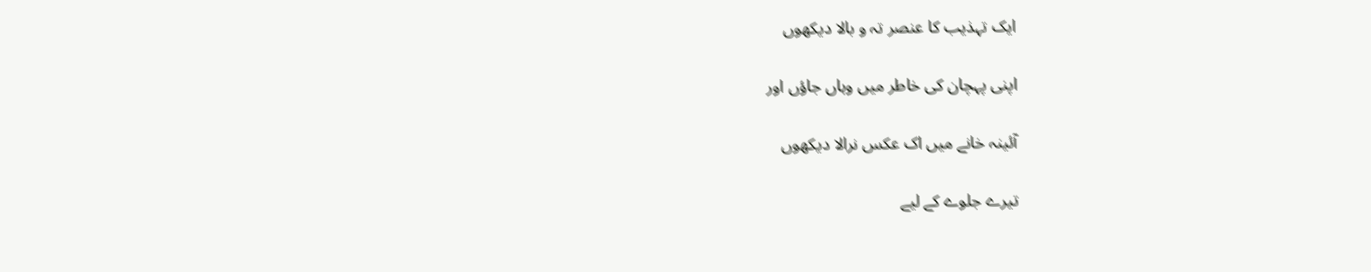ایک تہذیب کا عنصر تہ و بالا دیکھوں

اپنی پہچان کی خاطر میں وہاں جاؤں اور

آئینہ خانے میں اک عکس نرالا دیکھوں

تیرے جلوے کے لیے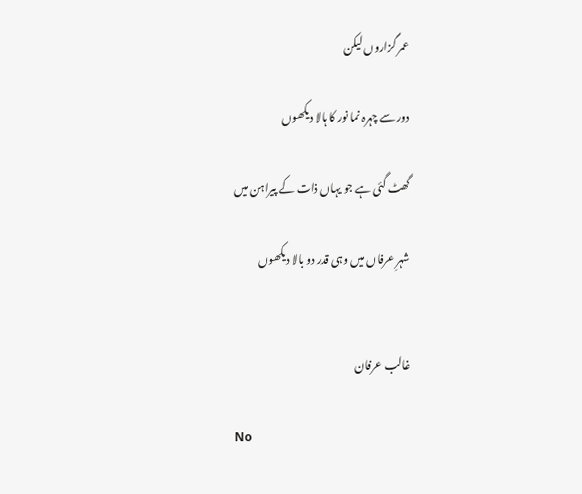عمر گزاروں لیکن

دور سے چہرہ نما نور کا ہالا دیکھوں

گھٹ گئی ہے جو یہاں ذات کے پیراہن میں

شہرِ عرفاں میں وہی قدر دو بالا دیکھوں


غالب عرفان

No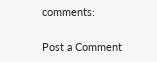comments:

Post a Comment